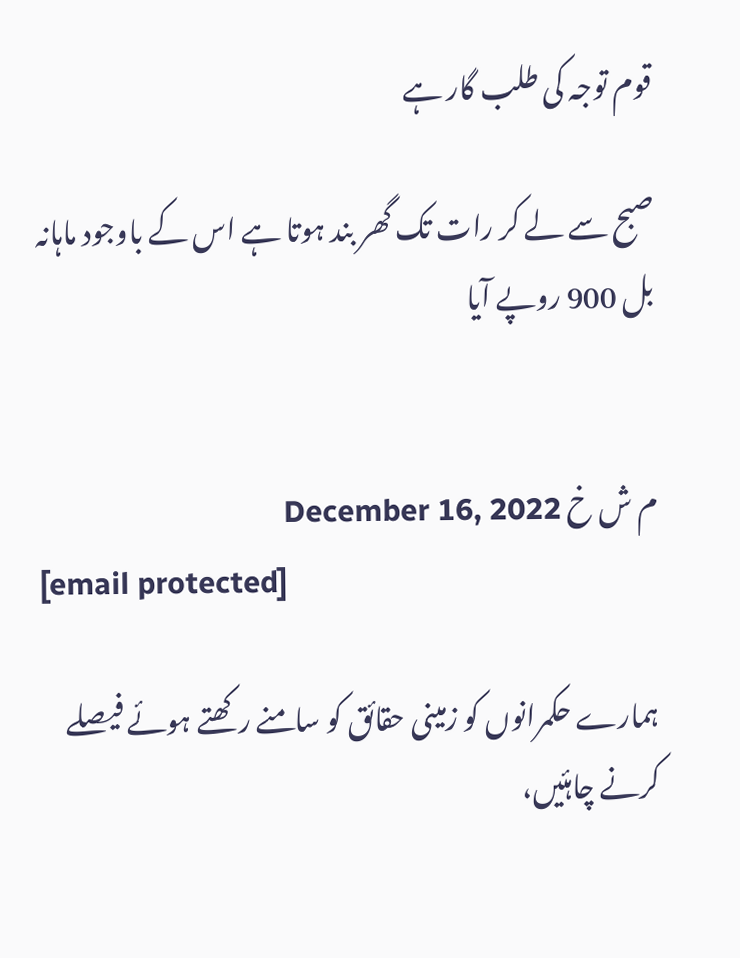قوم توجہ کی طلب گار ہے

صبح سے لے کر رات تک گھر بند ہوتا ہے اس کے باوجود ماہانہ بل 900 روپے آیا


م ش خ December 16, 2022
[email protected]

ہمارے حکمرانوں کو زمینی حقائق کو سامنے رکھتے ہوئے فیصلے کرنے چاہئیں،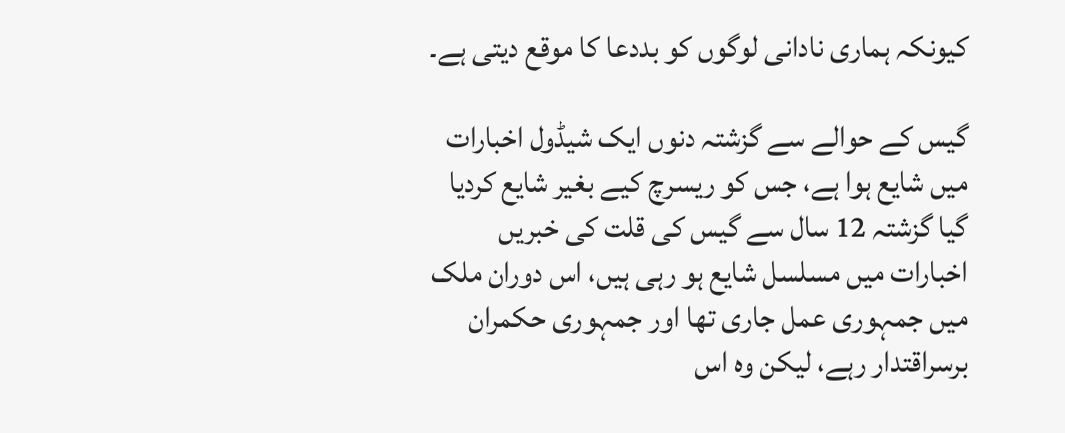کیونکہ ہماری نادانی لوگوں کو بددعا کا موقع دیتی ہے۔

گیس کے حوالے سے گزشتہ دنوں ایک شیڈول اخبارات میں شایع ہوا ہے، جس کو ریسرچ کیے بغیر شایع کردیا گیا گزشتہ 12 سال سے گیس کی قلت کی خبریں اخبارات میں مسلسل شایع ہو رہی ہیں، اس دوران ملک میں جمہوری عمل جاری تھا اور جمہوری حکمران برسراقتدار رہے، لیکن وہ اس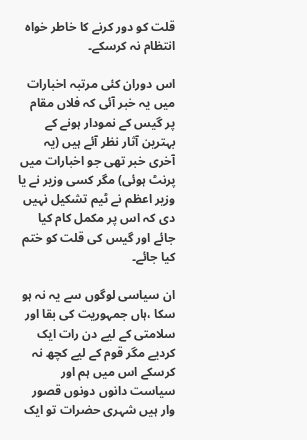قلت کو دور کرنے کا خاطر خواہ انتظام نہ کرسکے۔

اس دوران کئی مرتبہ اخبارات میں یہ خبر آئی کہ فلاں مقام پر گیس کے نمودار ہونے کے بہترین آثار نظر آئے ہیں (یہ آخری خبر تھی جو اخبارات میں پرنٹ ہوئی) مگر کسی وزیر نے یا وزیر اعظم نے ٹیم تشکیل نہیں دی کہ اس پر مکمل کام کیا جائے اور گیس کی قلت کو ختم کیا جائے۔

ان سیاسی لوگوں سے یہ نہ ہو سکا ،ہاں جمہوریت کی بقا اور سلامتی کے لیے دن رات ایک کردیے مگر قوم کے لیے کچھ نہ کرسکے اس میں ہم اور سیاست دانوں دونوں قصور وار ہیں شہری حضرات تو ایک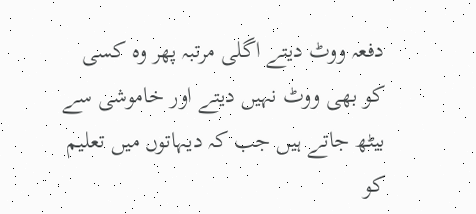دفعہ ووٹ دیتے اگلی مرتبہ پھر وہ کسی کو بھی ووٹ نہیں دیتے اور خاموشی سے بیٹھ جاتے ہیں جب کہ دیہاتوں میں تعلیم کو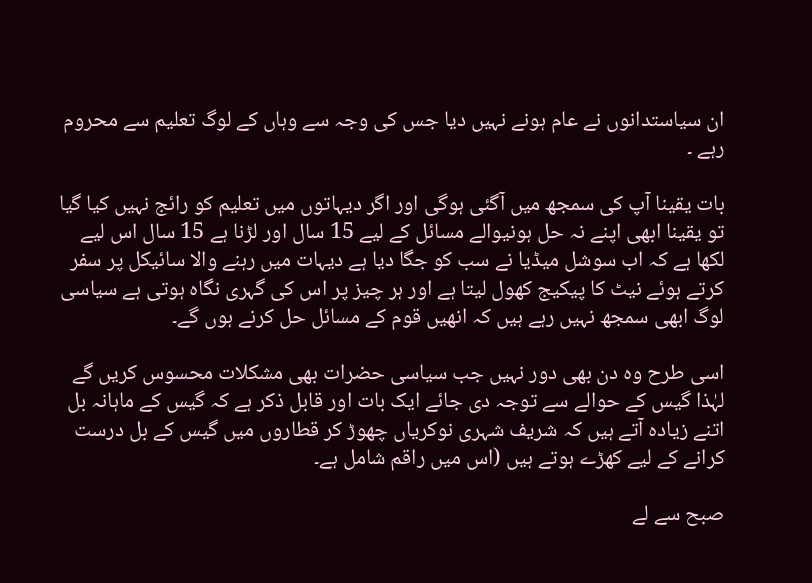ان سیاستدانوں نے عام ہونے نہیں دیا جس کی وجہ سے وہاں کے لوگ تعلیم سے محروم رہے ۔

بات یقینا آپ کی سمجھ میں آگئی ہوگی اور اگر دیہاتوں میں تعلیم کو رائج نہیں کیا گیا تو یقینا ابھی اپنے نہ حل ہونیوالے مسائل کے لیے 15 سال اور لڑنا ہے 15 سال اس لیے لکھا ہے کہ اب سوشل میڈیا نے سب کو جگا دیا ہے دیہات میں رہنے والا سائیکل پر سفر کرتے ہوئے نیٹ کا پیکیج کھول لیتا ہے اور ہر چیز پر اس کی گہری نگاہ ہوتی ہے سیاسی لوگ ابھی سمجھ نہیں رہے ہیں کہ انھیں قوم کے مسائل حل کرنے ہوں گے۔

اسی طرح وہ دن بھی دور نہیں جب سیاسی حضرات بھی مشکلات محسوس کریں گے لہٰذا گیس کے حوالے سے توجہ دی جائے ایک بات اور قابل ذکر ہے کہ گیس کے ماہانہ بل اتنے زیادہ آتے ہیں کہ شریف شہری نوکریاں چھوڑ کر قطاروں میں گیس کے بل درست کرانے کے لیے کھڑے ہوتے ہیں (اس میں راقم شامل ہے۔

صبح سے لے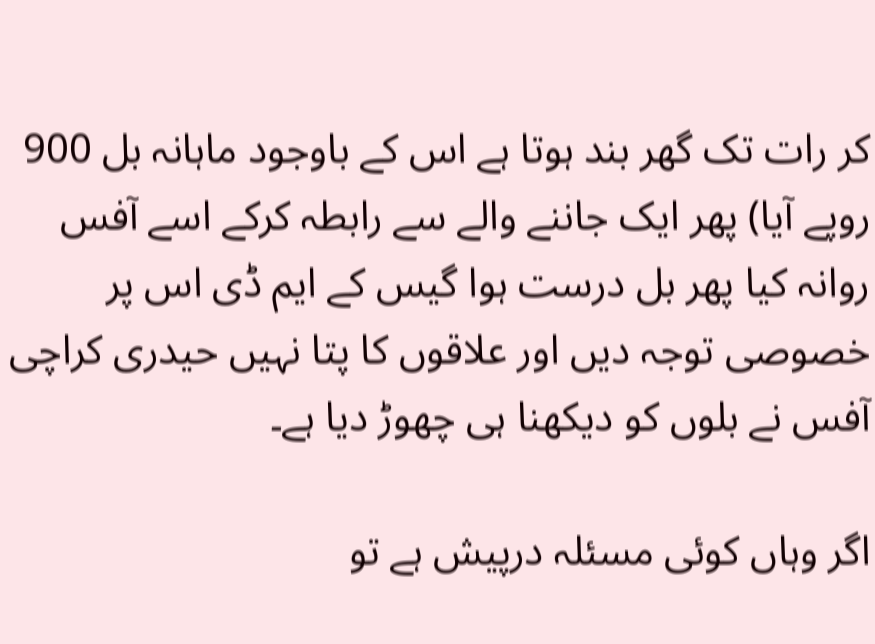کر رات تک گھر بند ہوتا ہے اس کے باوجود ماہانہ بل 900 روپے آیا) پھر ایک جاننے والے سے رابطہ کرکے اسے آفس روانہ کیا پھر بل درست ہوا گیس کے ایم ڈی اس پر خصوصی توجہ دیں اور علاقوں کا پتا نہیں حیدری کراچی آفس نے بلوں کو دیکھنا ہی چھوڑ دیا ہے۔

اگر وہاں کوئی مسئلہ درپیش ہے تو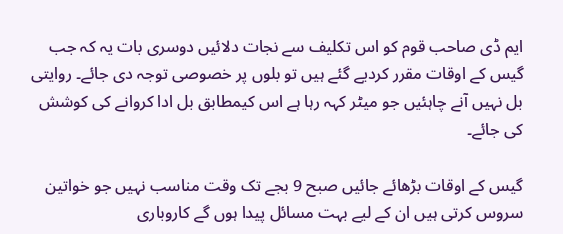ایم ڈی صاحب قوم کو اس تکلیف سے نجات دلائیں دوسری بات یہ کہ جب گیس کے اوقات مقرر کردیے گئے ہیں تو بلوں پر خصوصی توجہ دی جائے۔ روایتی بل نہیں آنے چاہئیں جو میٹر کہہ رہا ہے اس کیمطابق بل ادا کروانے کی کوشش کی جائے۔

گیس کے اوقات بڑھائے جائیں صبح 9 بجے تک وقت مناسب نہیں جو خواتین سروس کرتی ہیں ان کے لیے بہت مسائل پیدا ہوں گے کاروباری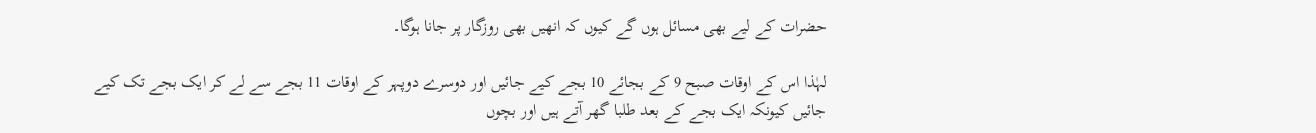حضرات کے لیے بھی مسائل ہوں گے کیوں کہ انھیں بھی روزگار پر جانا ہوگا۔

لہٰذا اس کے اوقات صبح 9 کے بجائے 10 بجے کیے جائیں اور دوسرے دوپہر کے اوقات 11 بجے سے لے کر ایک بجے تک کیے جائیں کیونکہ ایک بجے کے بعد طلبا گھر آتے ہیں اور بچوں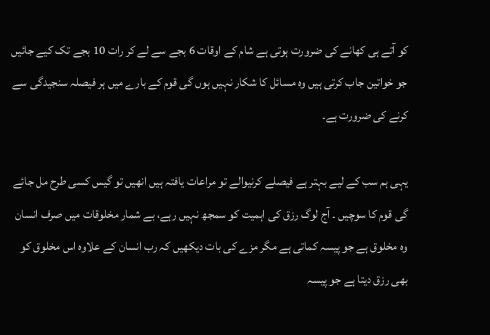کو آتے ہی کھانے کی ضرورت ہوتی ہے شام کے اوقات 6 بجے سے لے کر رات 10 بجے تک کیے جائیں جو خواتین جاب کرتی ہیں وہ مسائل کا شکار نہیں ہوں گی قوم کے بارے میں ہر فیصلہ سنجیدگی سے کرنے کی ضرورت ہے۔

یہی ہم سب کے لیے بہتر ہے فیصلے کرنیوالے تو مراعات یافتہ ہیں انھیں تو گیس کسی طرح مل جائے گی قوم کا سوچیں ۔ آج لوگ رزق کی اہمیت کو سمجھ نہیں رہے، بے شمار مخلوقات میں صرف انسان وہ مخلوق ہے جو پیسہ کماتی ہے مگر مزے کی بات دیکھیں کہ رب انسان کے علاوہ اس مخلوق کو بھی رزق دیتا ہے جو پیسہ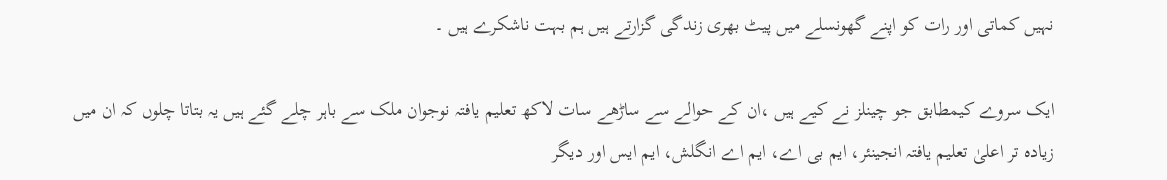نہیں کماتی اور رات کو اپنے گھونسلے میں پیٹ بھری زندگی گزارتے ہیں ہم بہت ناشکرے ہیں ۔

ایک سروے کیمطابق جو چینلز نے کیے ہیں ،ان کے حوالے سے ساڑھے سات لاکھ تعلیم یافتہ نوجوان ملک سے باہر چلے گئے ہیں یہ بتاتا چلوں کہ ان میں زیادہ تر اعلیٰ تعلیم یافتہ انجینئر، ایم بی اے، ایم اے انگلش، ایم ایس اور دیگر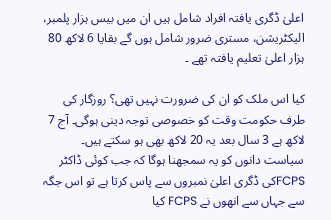اعلیٰ ڈگری یافتہ افراد شامل ہیں ان میں بیس ہزار پلمبر، الیکٹریشن، مستری ضرور شامل ہوں گے بقایا 6 لاکھ 80 ہزار اعلیٰ تعلیم یافتہ تھے ۔

کیا اس ملک کو ان کی ضرورت نہیں تھی؟ روزگار کی طرف حکومت وقت کو خصوصی توجہ دینی ہوگی۔ آج 7 لاکھ ہے 3 سال بعد یہ 20 لاکھ بھی ہو سکتے ہیں۔ سیاست دانوں کو یہ سمجھنا ہوگا کہ جب کوئی ڈاکٹر FCPSکی ڈگری اعلیٰ نمبروں سے پاس کرتا ہے تو اس جگہ سے جہاں سے انھوں نے FCPS کیا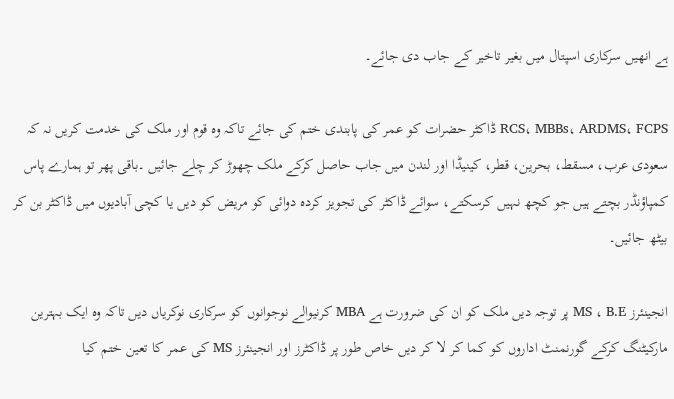ہے انھیں سرکاری اسپتال میں بغیر تاخیر کے جاب دی جائے۔

RCS، MBBs، ARDMS، FCPS ڈاکٹر حضرات کو عمر کی پابندی ختم کی جائے تاکہ وہ قوم اور ملک کی خدمت کریں نہ کہ سعودی عرب، مسقط، بحرین، قطر، کینیڈا اور لندن میں جاب حاصل کرکے ملک چھوڑ کر چلے جائیں ۔باقی پھر تو ہمارے پاس کمپاؤنڈر بچتے ہیں جو کچھ نہیں کرسکتے، سوائے ڈاکٹر کی تجویز کردہ دوائی کو مریض کو دیں یا کچی آبادیوں میں ڈاکٹر بن کر بیٹھ جائیں۔

انجینئرز MS ، B.E پر توجہ دیں ملک کو ان کی ضرورت ہے MBA کرنیوالے نوجوانوں کو سرکاری نوکریاں دیں تاکہ وہ ایک بہترین مارکیٹنگ کرکے گورنمنٹ اداروں کو کما کر لا کر دیں خاص طور پر ڈاکٹرز اور انجینئرز MS کی عمر کا تعین ختم کیا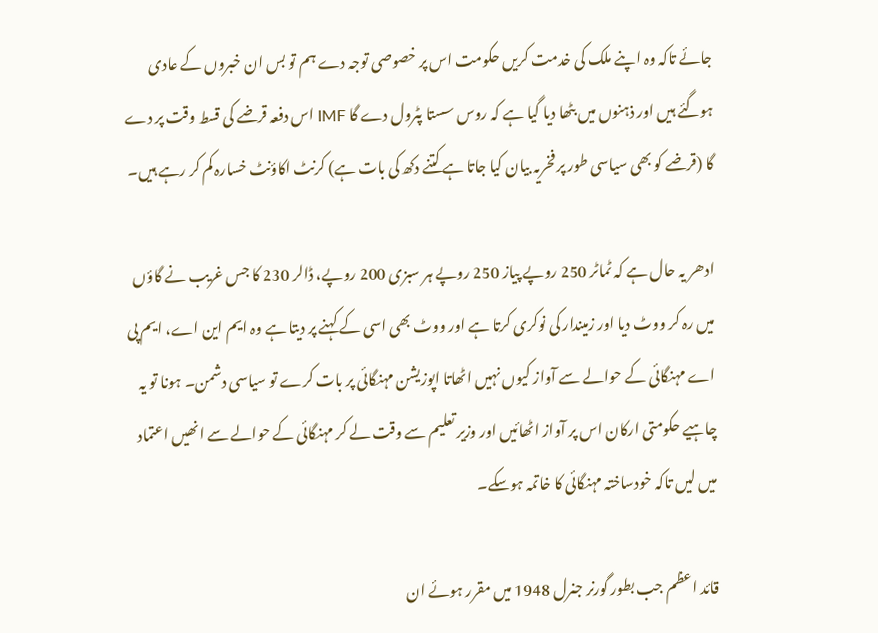جائے تاکہ وہ اپنے ملک کی خدمت کریں حکومت اس پر خصوصی توجہ دے ہم تو بس ان خبروں کے عادی ہوگئے ہیں اور ذہنوں میں بٹھا دیا گیا ہے کہ روس سستا پٹرول دے گا IMF اس دفعہ قرضے کی قسط وقت پر دے گا (قرضے کو بھی سیاسی طور پر فخریہ بیان کیا جاتا ہے کتنے دکھ کی بات ہے) کرنٹ اکاؤنٹ خسارہ کم کر رہے ہیں۔

ادھر یہ حال ہے کہ ٹماٹر 250 روپے پیاز 250 روپے ہر سبزی 200 روپے، ڈالر 230 کا جس غریب نے گاؤں میں رہ کر ووٹ دیا اور زمیندار کی نوکری کرتا ہے اور ووٹ بھی اسی کے کہنے پر دیتا ہے وہ ایم این اے، ایم پی اے مہنگائی کے حوالے سے آواز کیوں نہیں اٹھاتا اپوزیشن مہنگائی پر بات کرے تو سیاسی دشمن۔ ہونا تو یہ چاہیے حکومتی ارکان اس پر آواز اٹھائیں اور وزیر تعلیم سے وقت لے کر مہنگائی کے حوالے سے انھیں اعتماد میں لیں تاکہ خودساختہ مہنگائی کا خاتمہ ہوسکے۔

قائد اعظم جب بطور گورنر جنرل 1948 میں مقرر ہوئے ان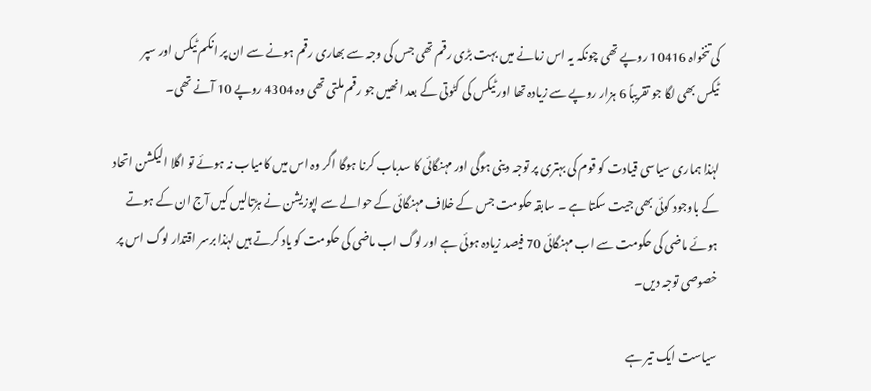کی تنخواہ 10416 روپے تھی چونکہ یہ اس زمانے میں بہت بڑی رقم تھی جس کی وجہ سے بھاری رقم ہونے سے ان پر انکم ٹیکس اور سپر ٹیکس بھی لگا جو تقریباً 6 ہزار روپے سے زیادہ تھا اور ٹیکس کی کٹوتی کے بعد انھیں جو رقم ملتی تھی وہ 4304 روپے 10 آنے تھی۔

لہٰذا ہماری سیاسی قیادت کو قوم کی بہتری پر توجہ دینی ہوگی اور مہنگائی کا سدباب کرنا ہوگا اگر وہ اس میں کامیاب نہ ہوئے تو اگلا الیکشن اتحاد کے باوجود کوئی بھی جیت سکتا ہے ۔ سابقہ حکومت جس کے خلاف مہنگائی کے حوالے سے اپوزیشن نے ہڑتالیں کیں آج ان کے ہوتے ہوئے ماضی کی حکومت سے اب مہنگائی 70 فیصد زیادہ ہوئی ہے اور لوگ اب ماضی کی حکومت کو یاد کرتے ہیں لہٰذا برسر اقتدار لوگ اس پر خصوصی توجہ دیں۔

سیاست ایک تیر ہے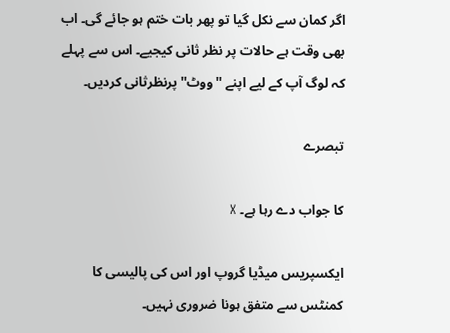اگر کمان سے نکل گیا تو پھر بات ختم ہو جائے گی۔ اب بھی وقت ہے حالات پر نظر ثانی کیجیے۔ اس سے پہلے کہ لوگ آپ کے لیے اپنے ''ووٹ'' پرنظرثانی کردیں۔

تبصرے

کا جواب دے رہا ہے۔ X

ایکسپریس میڈیا گروپ اور اس کی پالیسی کا کمنٹس سے متفق ہونا ضروری نہیں۔